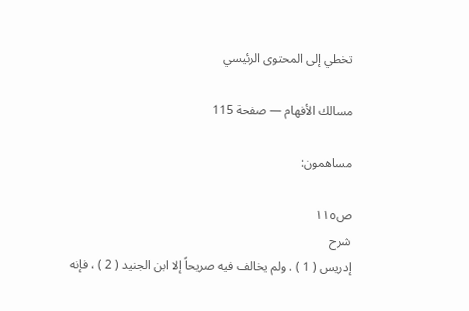تخطي إلى المحتوى الرئيسي

مسالك الأفهام — صفحة 115

مساهمون:

ص١١٥
شرح
إدريس ( 1 ) . ولم يخالف فيه صريحاً إلا ابن الجنيد ( 2 ) ، فإنه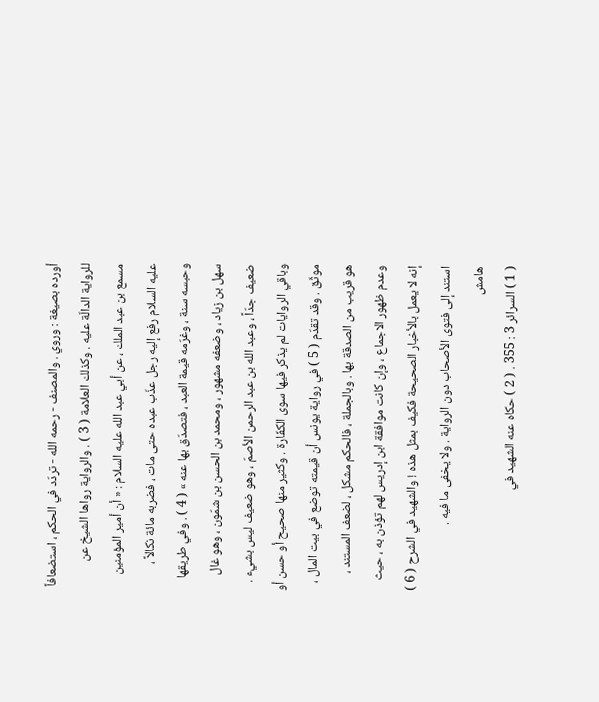أورده بصيغة : وروي . والمصنف - رحمه الله - تردّد في الحكم ، استضعافاً للرواية الدالّة عليه . وكذلك العلامة ( 3 ) . والرواية رواها الشيخ عن مسمع بن عبد الملك ، عن أبي عبد الله عليه السلام : « أن أمير المؤمنين عليه السلام رفع إليه رجل عذّب عبده حتى مات ، فضربه مائة نكالاً ، وحبسه سنة ، وغرّمه قيمة العبد ، فتصدّق بها عنه » ( 4 ) . وفي طريقها سهل بن زياد ، وضعفه مشهور ، ومحمد بن الحسن بن شمّون ، وهو غال ضعيف جدّاً ، وعبد الله بن عبد الرحمن الأصمّ ، وهو ضعيف ليس بشيء . وباقي الروايات لم يذكر فيها سوى الكفّارة . وكثير منها صحيح أو حسن أو موثّق . وقد تقدّم ( 5 ) في رواية يونس أن قيمته توضع في بيت المال ، هو قريب من الصدقة بها . وبالجملة ، فالحكم مشكل ، لضعف المستند ، وعدم ظهور الاجماع ، وإن كانت موافقة ابن إدريس لهم تؤذن به ، حيث إنه لا يعمل بالأخبار الصحيحة فكيف بمثل هذه ! والشهيد في الشرح ( 6 ) استند إلى فتوى الأصحاب دون الرواية . ولا يخفى ما فيه .
هامش
( 1 ) السرائر 3 : 355 . ( 2 ) حكاه عنه الشهيد في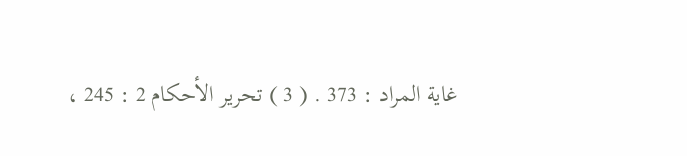غاية المراد : 373 . ( 3 ) تحرير الأحكام 2 : 245 ،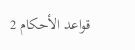قواعد الأحكام 2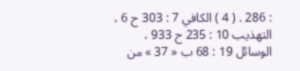: 286 . ( 4 ) الكافي 7 : 303 ح 6 ، التهذيب 10 : 235 ح 933 ، الوسائل 19 : 68 ب « 37 » من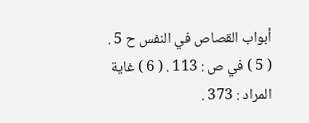أبواب القصاص في النفس ح 5 . ( 5 ) في ص : 113 . ( 6 ) غاية المراد : 373 .